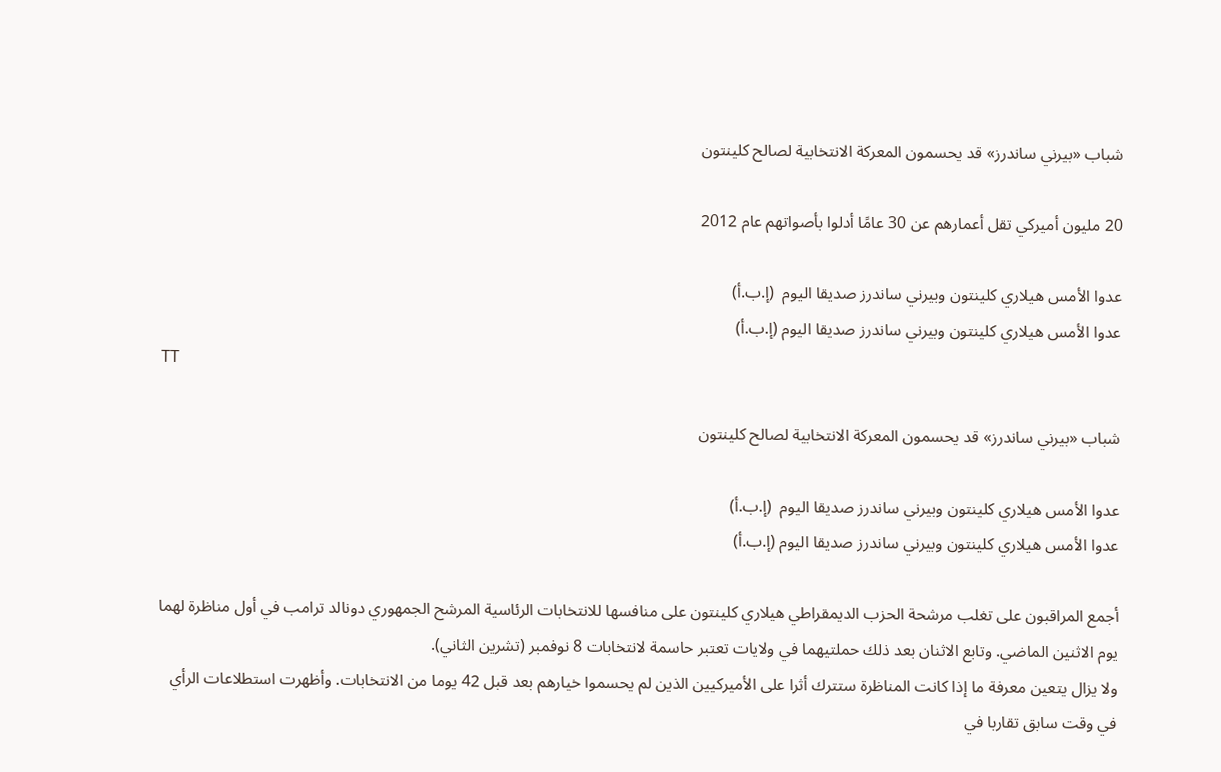شباب «بيرني ساندرز» قد يحسمون المعركة الانتخابية لصالح كلينتون

20 مليون أميركي تقل أعمارهم عن 30 عامًا أدلوا بأصواتهم عام 2012

عدوا الأمس هيلاري كلينتون وبيرني ساندرز صديقا اليوم  (إ.ب.أ)
عدوا الأمس هيلاري كلينتون وبيرني ساندرز صديقا اليوم (إ.ب.أ)
TT

شباب «بيرني ساندرز» قد يحسمون المعركة الانتخابية لصالح كلينتون

عدوا الأمس هيلاري كلينتون وبيرني ساندرز صديقا اليوم  (إ.ب.أ)
عدوا الأمس هيلاري كلينتون وبيرني ساندرز صديقا اليوم (إ.ب.أ)

أجمع المراقبون على تغلب مرشحة الحزب الديمقراطي هيلاري كلينتون على منافسها للانتخابات الرئاسية المرشح الجمهوري دونالد ترامب في أول مناظرة لهما يوم الاثنين الماضي. وتابع الاثنان بعد ذلك حملتيهما في ولايات تعتبر حاسمة لانتخابات 8 نوفمبر (تشرين الثاني).
ولا يزال يتعين معرفة ما إذا كانت المناظرة ستترك أثرا على الأميركيين الذين لم يحسموا خيارهم بعد قبل 42 يوما من الانتخابات. وأظهرت استطلاعات الرأي في وقت سابق تقاربا في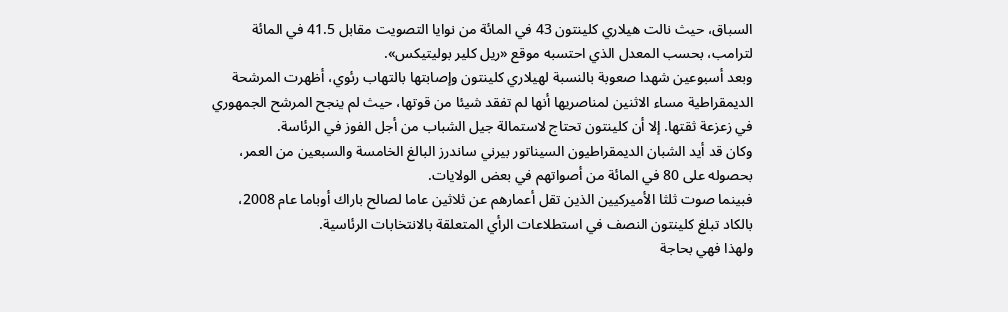السباق، حيث نالت هيلاري كلينتون 43 في المائة من نوايا التصويت مقابل 41.5 في المائة لترامب، بحسب المعدل الذي احتسبه موقع «ريل كلير بوليتيكس».
وبعد أسبوعين شهدا صعوبة بالنسبة لهيلاري كلينتون وإصابتها بالتهاب رئوي، أظهرت المرشحة الديمقراطية مساء الاثنين لمناصريها أنها لم تفقد شيئا من قوتها، حيث لم ينجح المرشح الجمهوري في زعزعة ثقتها. إلا أن كلينتون تحتاج لاستمالة جيل الشباب من أجل الفوز في الرئاسة.
وكان قد أيد الشبان الديمقراطيون السيناتور بيرني ساندرز البالغ الخامسة والسبعين من العمر، بحصوله على 80 في المائة من أصواتهم في بعض الولايات.
فبينما صوت ثلثا الأميركيين الذين تقل أعمارهم عن ثلاثين عاما لصالح باراك أوباما عام 2008، بالكاد تبلغ كلينتون النصف في استطلاعات الرأي المتعلقة بالانتخابات الرئاسية.
ولهذا فهي بحاجة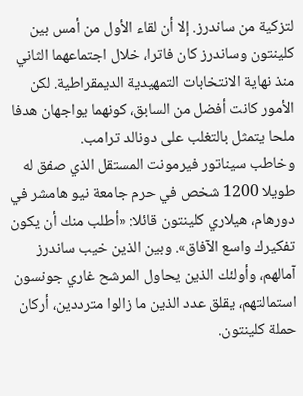لتزكية من ساندرز. إلا أن لقاء الأول من أمس بين كلينتون وساندرز كان فاترا، خلال اجتماعهما الثاني منذ نهاية الانتخابات التمهيدية الديمقراطية. لكن الأمور كانت أفضل من السابق، كونهما يواجهان هدفا ملحا يتمثل بالتغلب على دونالد ترامب.
وخاطب سيناتور فيرمونت المستقل الذي صفق له طويلا 1200 شخص في حرم جامعة نيو هامشر في دورهام، هيلاري كلينتون قائلا: «أطلب منك أن يكون تفكيرك واسع الآفاق». وبين الذين خيب ساندرز آمالهم، وأولئك الذين يحاول المرشح غاري جونسون استمالتهم، يقلق عدد الذين ما زالوا مترددين، أركان حملة كلينتون.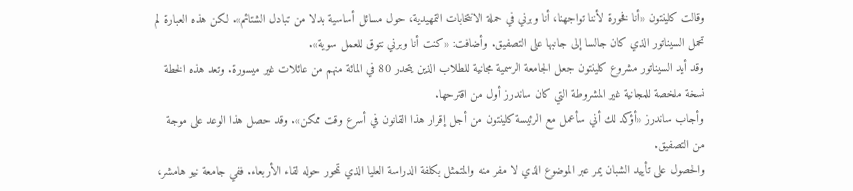وقالت كلينتون «أنا فخورة لأننا تواجهنا، أنا وبرني في حملة الانتخابات التمهيدية، حول مسائل أساسية بدلا من تبادل الشتائم». لكن هذه العبارة لم تحمل السيناتور الذي كان جالسا إلى جانبها على التصفيق. وأضافت: «كنت أنا وبرني نتوق للعمل سوية».
وقد أيد السيناتور مشروع كلينتون جعل الجامعة الرسمية مجانية للطلاب الذين يتحدر 80 في المائة منهم من عائلات غير ميسورة. وتعد هذه الخطة نسخة ملخصة للمجانية غير المشروطة التي كان ساندرز أول من اقترحها.
وأجاب ساندرز «أؤكد لك أني سأعمل مع الرئيسة كلينتون من أجل إقرار هذا القانون في أسرع وقت ممكن». وقد حصل هذا الوعد على موجة من التصفيق.
والحصول على تأييد الشبان يمر عبر الموضوع الذي لا مفر منه والمتمثل بكلفة الدراسة العليا الذي تمحور حوله لقاء الأربعاء. ففي جامعة نيو هامشر،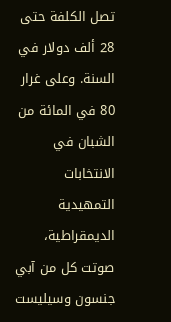تصل الكلفة حتى 28 ألف دولار في السنة. وعلى غرار 80 في المائة من الشبان في الانتخابات التمهيدية الديمقراطية، صوتت كل من آبي جنسون وسيليست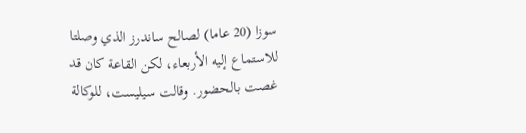سوزا (20 عاما) لصالح ساندرز الذي وصلتا للاستماع إليه الأربعاء، لكن القاعة كان قد غصت بالحضور. وقالت سيليست، للوكالة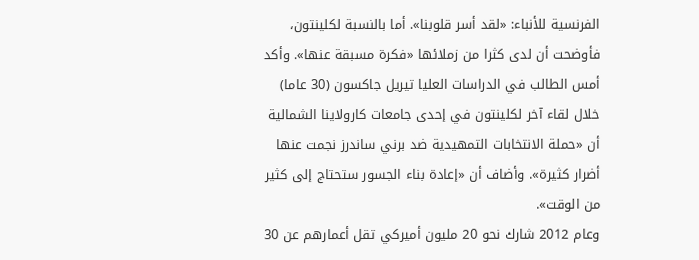الفرنسية للأنباء: «لقد أسر قلوبنا». أما بالنسبة لكلينتون، فأوضحت أن لدى كثرا من زملائها «فكرة مسبقة عنها». وأكد أمس الطالب في الدراسات العليا تيريل جاكسون (30 عاما) خلال لقاء آخر لكلينتون في إحدى جامعات كارولاينا الشمالية أن «حملة الانتخابات التمهيدية ضد برني ساندرز نجمت عنها أضرار كثيرة». وأضاف أن «إعادة بناء الجسور ستحتاج إلى كثير من الوقت».
وعام 2012 شارك نحو 20 مليون أميركي تقل أعمارهم عن 30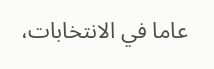عاما في الانتخابات،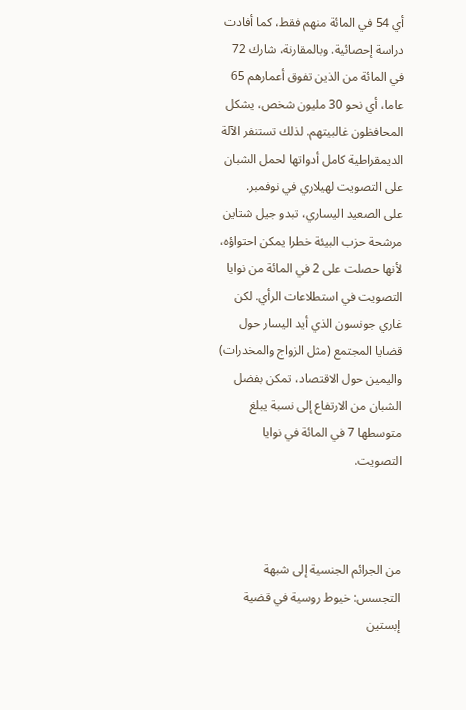أي 54 في المائة منهم فقط، كما أفادت دراسة إحصائية. وبالمقارنة، شارك 72 في المائة من الذين تفوق أعمارهم 65 عاما، أي نحو 30 مليون شخص، يشكل المحافظون غالبيتهم. لذلك تستنفر الآلة الديمقراطية كامل أدواتها لحمل الشبان على التصويت لهيلاري في نوفمبر.
على الصعيد اليساري، تبدو جيل شتاين مرشحة حزب البيئة خطرا يمكن احتواؤه، لأنها حصلت على 2 في المائة من نوايا التصويت في استطلاعات الرأي. لكن غاري جونسون الذي أيد اليسار حول قضايا المجتمع (مثل الزواج والمخدرات) واليمين حول الاقتصاد، تمكن بفضل الشبان من الارتفاع إلى نسبة يبلغ متوسطها 7 في المائة في نوايا التصويت.



من الجرائم الجنسية إلى شبهة التجسس: خيوط روسية في قضية إبستين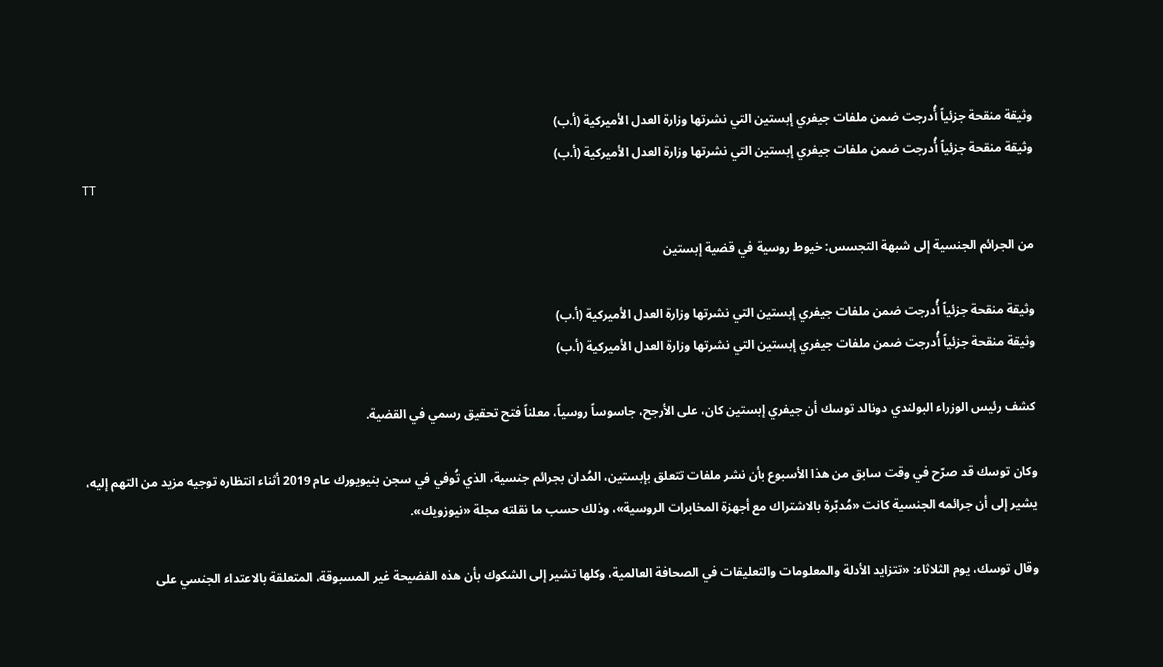وثيقة منقحة جزئياً أُدرجت ضمن ملفات جيفري إبستين التي نشرتها وزارة العدل الأميركية (أ.ب)
وثيقة منقحة جزئياً أُدرجت ضمن ملفات جيفري إبستين التي نشرتها وزارة العدل الأميركية (أ.ب)
TT

من الجرائم الجنسية إلى شبهة التجسس: خيوط روسية في قضية إبستين

وثيقة منقحة جزئياً أُدرجت ضمن ملفات جيفري إبستين التي نشرتها وزارة العدل الأميركية (أ.ب)
وثيقة منقحة جزئياً أُدرجت ضمن ملفات جيفري إبستين التي نشرتها وزارة العدل الأميركية (أ.ب)

كشف رئيس الوزراء البولندي دونالد توسك أن جيفري إبستين كان، على الأرجح، جاسوساً روسياً، معلناً فتح تحقيق رسمي في القضية.

وكان توسك قد صرّح في وقت سابق من هذا الأسبوع بأن نشر ملفات تتعلق بإبستين، المُدان بجرائم جنسية، الذي تُوفي في سجن بنيويورك عام 2019 أثناء انتظاره توجيه مزيد من التهم إليه، يشير إلى أن جرائمه الجنسية كانت «مُدبّرة بالاشتراك مع أجهزة المخابرات الروسية»، وذلك حسب ما نقلته مجلة «نيوزويك».

وقال توسك، يوم الثلاثاء: «تتزايد الأدلة والمعلومات والتعليقات في الصحافة العالمية، وكلها تشير إلى الشكوك بأن هذه الفضيحة غير المسبوقة، المتعلقة بالاعتداء الجنسي على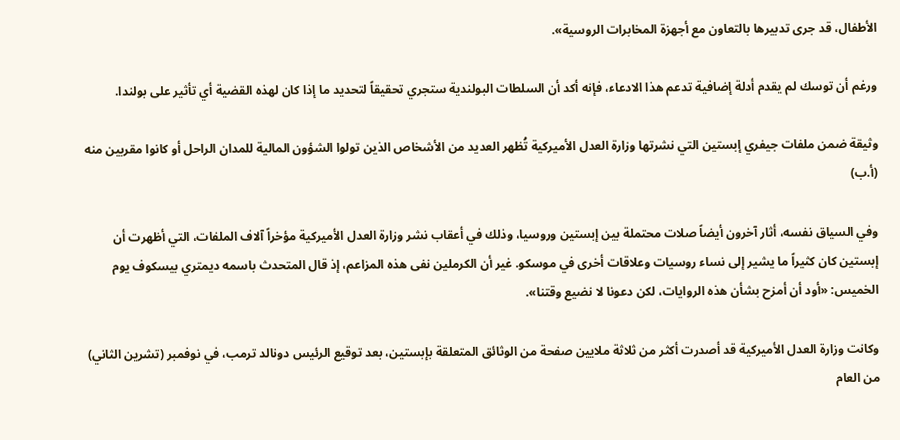الأطفال، قد جرى تدبيرها بالتعاون مع أجهزة المخابرات الروسية».

ورغم أن توسك لم يقدم أدلة إضافية تدعم هذا الادعاء، فإنه أكد أن السلطات البولندية ستجري تحقيقاً لتحديد ما إذا كان لهذه القضية أي تأثير على بولندا.

وثيقة ضمن ملفات جيفري إبستين التي نشرتها وزارة العدل الأميركية تُظهر العديد من الأشخاص الذين تولوا الشؤون المالية للمدان الراحل أو كانوا مقربين منه (أ.ب)

وفي السياق نفسه، أثار آخرون أيضاً صلات محتملة بين إبستين وروسيا، وذلك في أعقاب نشر وزارة العدل الأميركية مؤخراً آلاف الملفات، التي أظهرت أن إبستين كان كثيراً ما يشير إلى نساء روسيات وعلاقات أخرى في موسكو. غير أن الكرملين نفى هذه المزاعم، إذ قال المتحدث باسمه ديمتري بيسكوف يوم الخميس: «أود أن أمزح بشأن هذه الروايات، لكن دعونا لا نضيع وقتنا».

وكانت وزارة العدل الأميركية قد أصدرت أكثر من ثلاثة ملايين صفحة من الوثائق المتعلقة بإبستين، بعد توقيع الرئيس دونالد ترمب، في نوفمبر (تشرين الثاني) من العام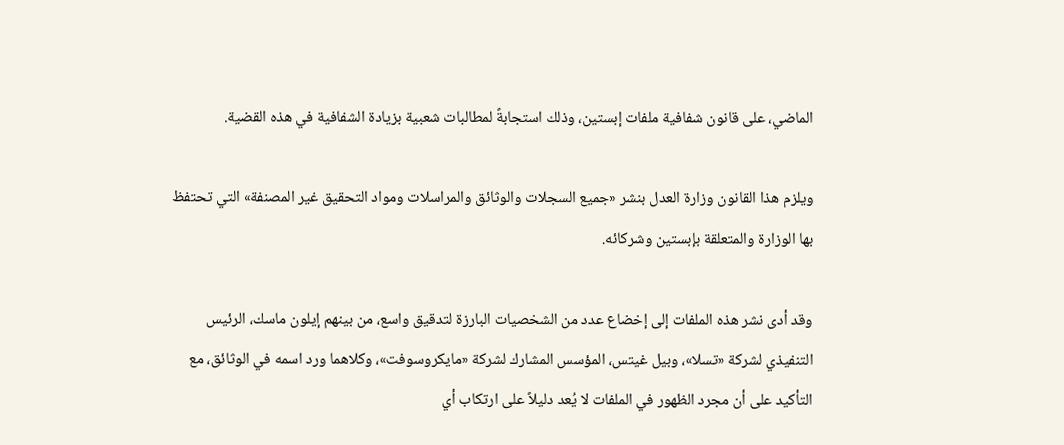الماضي، على قانون شفافية ملفات إبستين، وذلك استجابةً لمطالبات شعبية بزيادة الشفافية في هذه القضية.

ويلزم هذا القانون وزارة العدل بنشر «جميع السجلات والوثائق والمراسلات ومواد التحقيق غير المصنفة» التي تحتفظ بها الوزارة والمتعلقة بإبستين وشركائه.

وقد أدى نشر هذه الملفات إلى إخضاع عدد من الشخصيات البارزة لتدقيق واسع، من بينهم إيلون ماسك، الرئيس التنفيذي لشركة «تسلا»، وبيل غيتس، المؤسس المشارك لشركة «مايكروسوفت»، وكلاهما ورد اسمه في الوثائق، مع التأكيد على أن مجرد الظهور في الملفات لا يُعد دليلاً على ارتكاب أي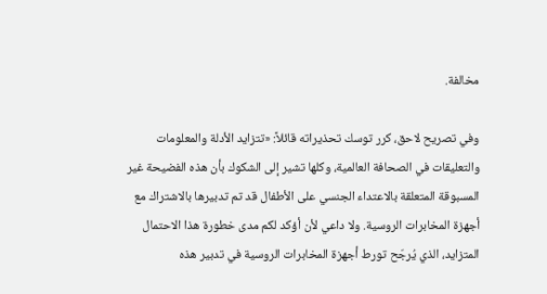مخالفة.

وفي تصريح لاحق، كرر توسك تحذيراته قائلاً: «تتزايد الأدلة والمعلومات والتعليقات في الصحافة العالمية، وكلها تشير إلى الشكوك بأن هذه الفضيحة غير المسبوقة المتعلقة بالاعتداء الجنسي على الأطفال قد تم تدبيرها بالاشتراك مع أجهزة المخابرات الروسية. ولا داعي لأن أؤكد لكم مدى خطورة هذا الاحتمال المتزايد، الذي يُرجّح تورط أجهزة المخابرات الروسية في تدبير هذه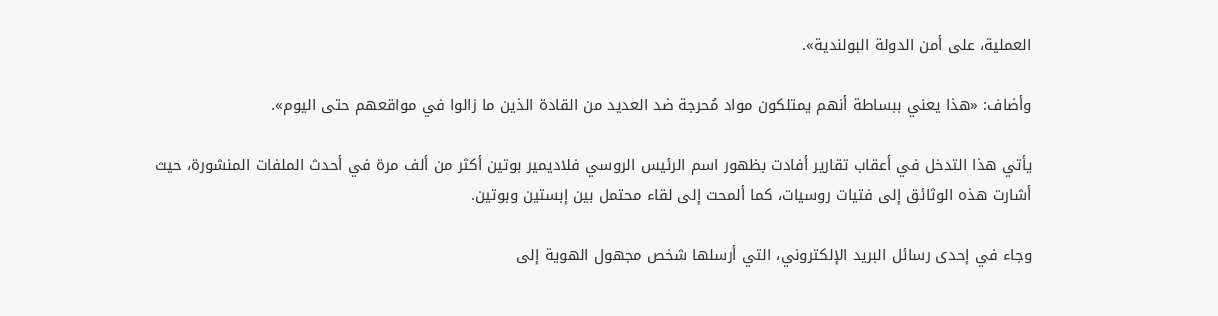العملية، على أمن الدولة البولندية».

وأضاف: «هذا يعني ببساطة أنهم يمتلكون مواد مُحرجة ضد العديد من القادة الذين ما زالوا في مواقعهم حتى اليوم».

يأتي هذا التدخل في أعقاب تقارير أفادت بظهور اسم الرئيس الروسي فلاديمير بوتين أكثر من ألف مرة في أحدث الملفات المنشورة، حيث أشارت هذه الوثائق إلى فتيات روسيات، كما ألمحت إلى لقاء محتمل بين إبستين وبوتين.

وجاء في إحدى رسائل البريد الإلكتروني، التي أرسلها شخص مجهول الهوية إلى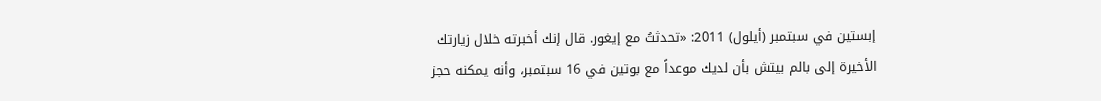إبستين في سبتمبر (أيلول) 2011: «تحدثتُ مع إيغور. قال إنك أخبرته خلال زيارتك الأخيرة إلى بالم بيتش بأن لديك موعداً مع بوتين في 16 سبتمبر، وأنه يمكنه حجز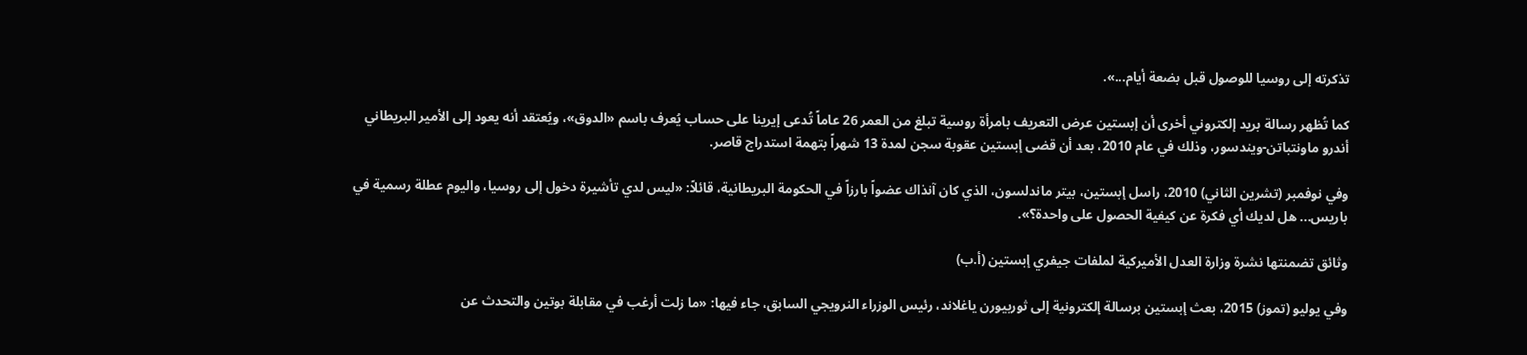تذكرته إلى روسيا للوصول قبل بضعة أيام...».

كما تُظهر رسالة بريد إلكتروني أخرى أن إبستين عرض التعريف بامرأة روسية تبلغ من العمر 26 عاماً تُدعى إيرينا على حساب يُعرف باسم «الدوق»، ويُعتقد أنه يعود إلى الأمير البريطاني أندرو ماونتباتن-ويندسور، وذلك في عام 2010، بعد أن قضى إبستين عقوبة سجن لمدة 13 شهراً بتهمة استدراج قاصر.

وفي نوفمبر (تشرين الثاني) 2010، راسل إبستين، بيتر ماندلسون، الذي كان آنذاك عضواً بارزاً في الحكومة البريطانية، قائلاً: «ليس لدي تأشيرة دخول إلى روسيا، واليوم عطلة رسمية في باريس... هل لديك أي فكرة عن كيفية الحصول على واحدة؟».

وثائق تضمنتها نشرة وزارة العدل الأميركية لملفات جيفري إبستين (أ.ب)

وفي يوليو (تموز) 2015، بعث إبستين برسالة إلكترونية إلى ثوربيورن ياغلاند، رئيس الوزراء النرويجي السابق، جاء فيها: «ما زلت أرغب في مقابلة بوتين والتحدث عن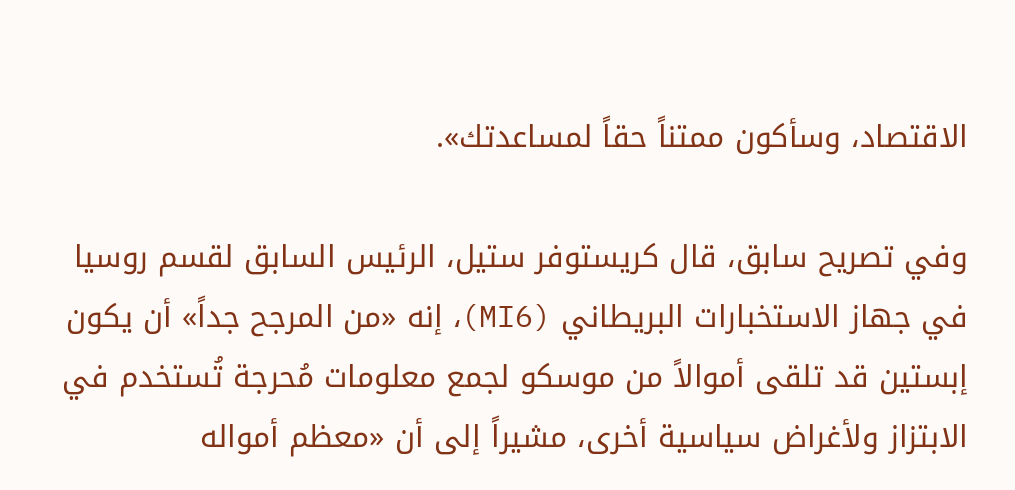الاقتصاد، وسأكون ممتناً حقاً لمساعدتك».

وفي تصريح سابق، قال كريستوفر ستيل، الرئيس السابق لقسم روسيا في جهاز الاستخبارات البريطاني (MI6)، إنه «من المرجح جداً» أن يكون إبستين قد تلقى أموالاً من موسكو لجمع معلومات مُحرجة تُستخدم في الابتزاز ولأغراض سياسية أخرى، مشيراً إلى أن «معظم أمواله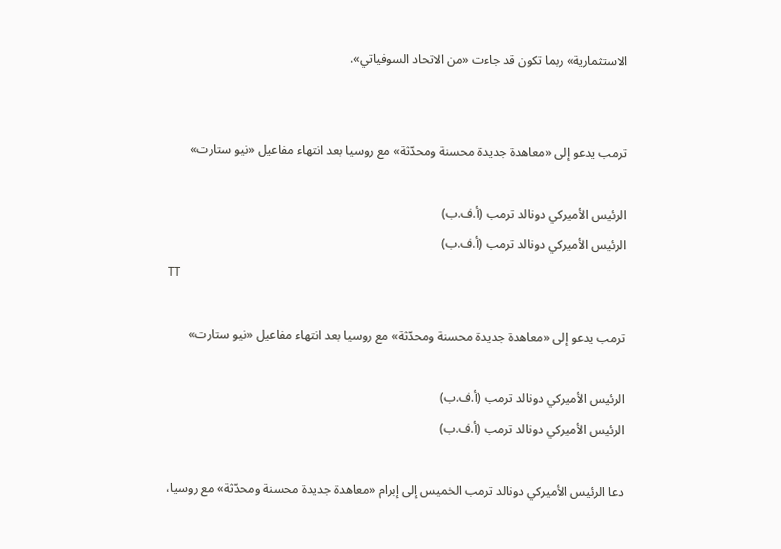الاستثمارية» ربما تكون قد جاءت «من الاتحاد السوفياتي».


ترمب يدعو إلى «معاهدة جديدة محسنة ومحدّثة» مع روسيا بعد انتهاء مفاعيل «نيو ستارت»

الرئيس الأميركي دونالد ترمب (أ.ف.ب)
الرئيس الأميركي دونالد ترمب (أ.ف.ب)
TT

ترمب يدعو إلى «معاهدة جديدة محسنة ومحدّثة» مع روسيا بعد انتهاء مفاعيل «نيو ستارت»

الرئيس الأميركي دونالد ترمب (أ.ف.ب)
الرئيس الأميركي دونالد ترمب (أ.ف.ب)

دعا الرئيس الأميركي دونالد ترمب الخميس إلى إبرام «معاهدة جديدة محسنة ومحدّثة» مع روسيا،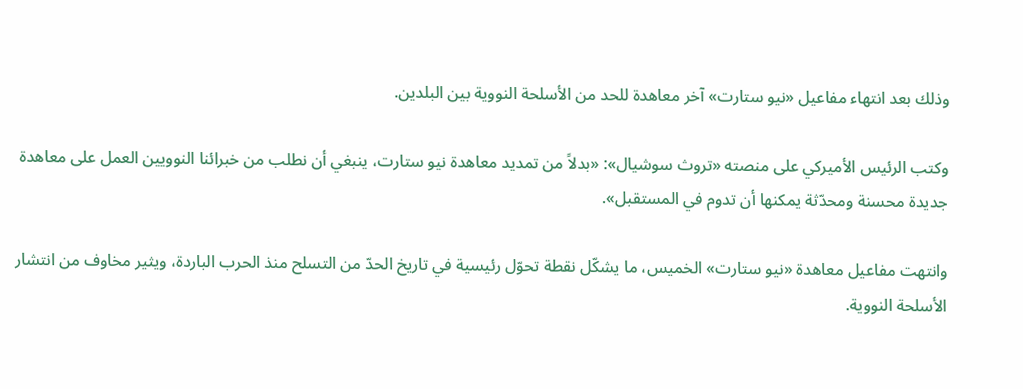وذلك بعد انتهاء مفاعيل «نيو ستارت» آخر معاهدة للحد من الأسلحة النووية بين البلدين.

وكتب الرئيس الأميركي على منصته «تروث سوشيال»: «بدلاً من تمديد معاهدة نيو ستارت، ينبغي أن نطلب من خبرائنا النوويين العمل على معاهدة جديدة محسنة ومحدّثة يمكنها أن تدوم في المستقبل».

وانتهت مفاعيل معاهدة «نيو ستارت» الخميس، ما يشكّل نقطة تحوّل رئيسية في تاريخ الحدّ من التسلح منذ الحرب الباردة، ويثير مخاوف من انتشار الأسلحة النووية.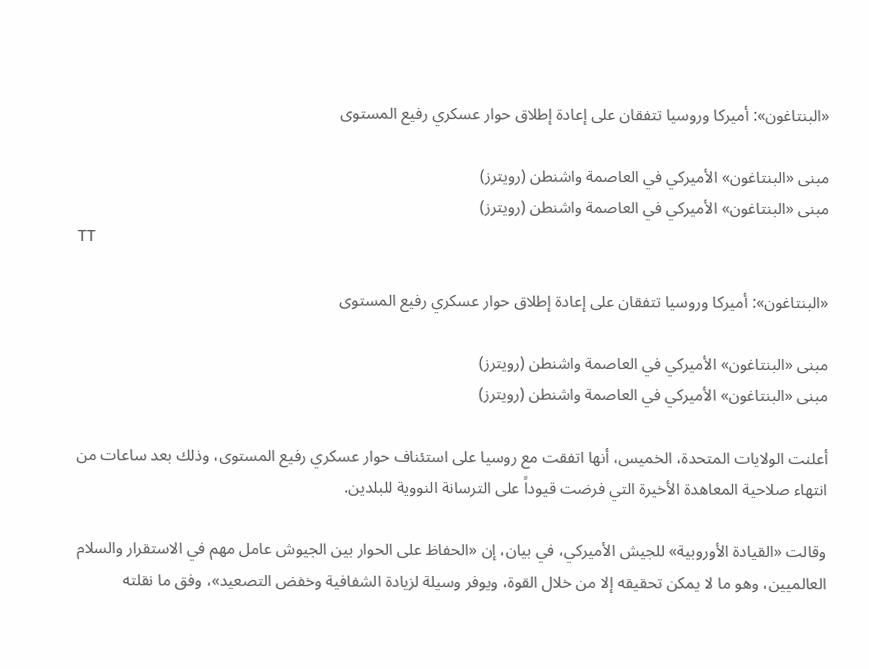«البنتاغون»: أميركا وروسيا تتفقان على إعادة إطلاق حوار عسكري رفيع المستوى

مبنى «البنتاغون» الأميركي في العاصمة واشنطن (رويترز)
مبنى «البنتاغون» الأميركي في العاصمة واشنطن (رويترز)
TT

«البنتاغون»: أميركا وروسيا تتفقان على إعادة إطلاق حوار عسكري رفيع المستوى

مبنى «البنتاغون» الأميركي في العاصمة واشنطن (رويترز)
مبنى «البنتاغون» الأميركي في العاصمة واشنطن (رويترز)

أعلنت الولايات المتحدة، الخميس، أنها اتفقت مع روسيا على استئناف حوار عسكري رفيع المستوى، وذلك بعد ساعات من انتهاء صلاحية المعاهدة الأخيرة التي فرضت قيوداً على الترسانة النووية للبلدين.

وقالت «القيادة الأوروبية» للجيش الأميركي، في بيان، إن «الحفاظ على الحوار بين الجيوش عامل مهم في الاستقرار والسلام العالميين، وهو ما لا يمكن تحقيقه إلا من خلال القوة، ويوفر وسيلة لزيادة الشفافية وخفض التصعيد»، وفق ما نقلته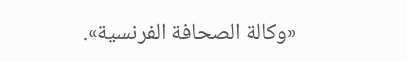«وكالة الصحافة الفرنسية».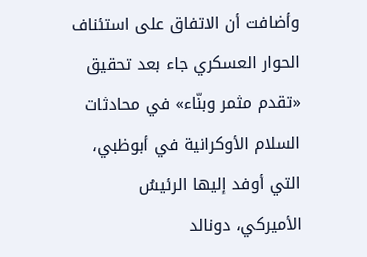وأضافت أن الاتفاق على استئناف الحوار العسكري جاء بعد تحقيق «تقدم مثمر وبنّاء» في محادثات السلام الأوكرانية في أبوظبي، التي أوفد إليها الرئيسُ الأميركي، دونالد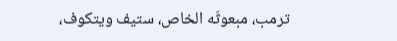ترمب، مبعوثَه الخاص، ستيف ويتكوف،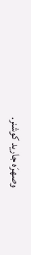وصهرَه جاريد كوشنر.